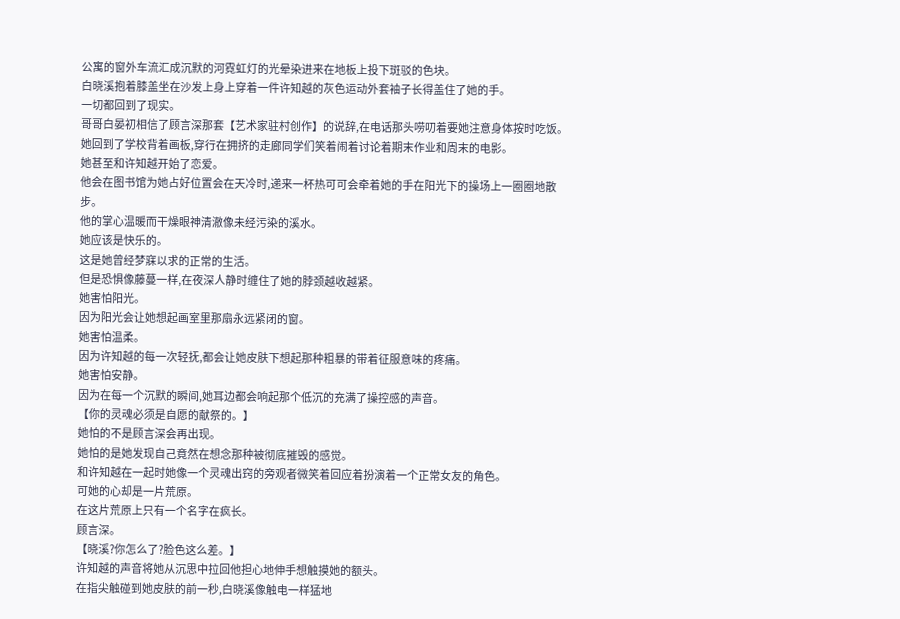公寓的窗外车流汇成沉默的河霓虹灯的光晕染进来在地板上投下斑驳的色块。
白晓溪抱着膝盖坐在沙发上身上穿着一件许知越的灰色运动外套袖子长得盖住了她的手。
一切都回到了现实。
哥哥白晏初相信了顾言深那套【艺术家驻村创作】的说辞,在电话那头唠叨着要她注意身体按时吃饭。
她回到了学校背着画板,穿行在拥挤的走廊同学们笑着闹着讨论着期末作业和周末的电影。
她甚至和许知越开始了恋爱。
他会在图书馆为她占好位置会在天冷时,递来一杯热可可会牵着她的手在阳光下的操场上一圈圈地散步。
他的掌心温暖而干燥眼神清澈像未经污染的溪水。
她应该是快乐的。
这是她曾经梦寐以求的正常的生活。
但是恐惧像藤蔓一样,在夜深人静时缠住了她的脖颈越收越紧。
她害怕阳光。
因为阳光会让她想起画室里那扇永远紧闭的窗。
她害怕温柔。
因为许知越的每一次轻抚,都会让她皮肤下想起那种粗暴的带着征服意味的疼痛。
她害怕安静。
因为在每一个沉默的瞬间,她耳边都会响起那个低沉的充满了操控感的声音。
【你的灵魂必须是自愿的献祭的。】
她怕的不是顾言深会再出现。
她怕的是她发现自己竟然在想念那种被彻底摧毁的感觉。
和许知越在一起时她像一个灵魂出窍的旁观者微笑着回应着扮演着一个正常女友的角色。
可她的心却是一片荒原。
在这片荒原上只有一个名字在疯长。
顾言深。
【晓溪?你怎么了?脸色这么差。】
许知越的声音将她从沉思中拉回他担心地伸手想触摸她的额头。
在指尖触碰到她皮肤的前一秒,白晓溪像触电一样猛地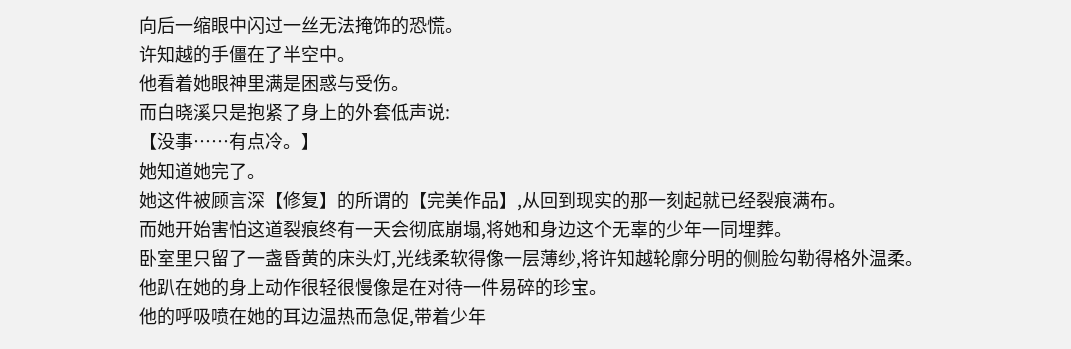向后一缩眼中闪过一丝无法掩饰的恐慌。
许知越的手僵在了半空中。
他看着她眼神里满是困惑与受伤。
而白晓溪只是抱紧了身上的外套低声说:
【没事……有点冷。】
她知道她完了。
她这件被顾言深【修复】的所谓的【完美作品】,从回到现实的那一刻起就已经裂痕满布。
而她开始害怕这道裂痕终有一天会彻底崩塌,将她和身边这个无辜的少年一同埋葬。
卧室里只留了一盏昏黄的床头灯,光线柔软得像一层薄纱,将许知越轮廓分明的侧脸勾勒得格外温柔。
他趴在她的身上动作很轻很慢像是在对待一件易碎的珍宝。
他的呼吸喷在她的耳边温热而急促,带着少年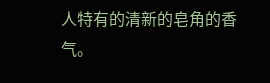人特有的清新的皂角的香气。